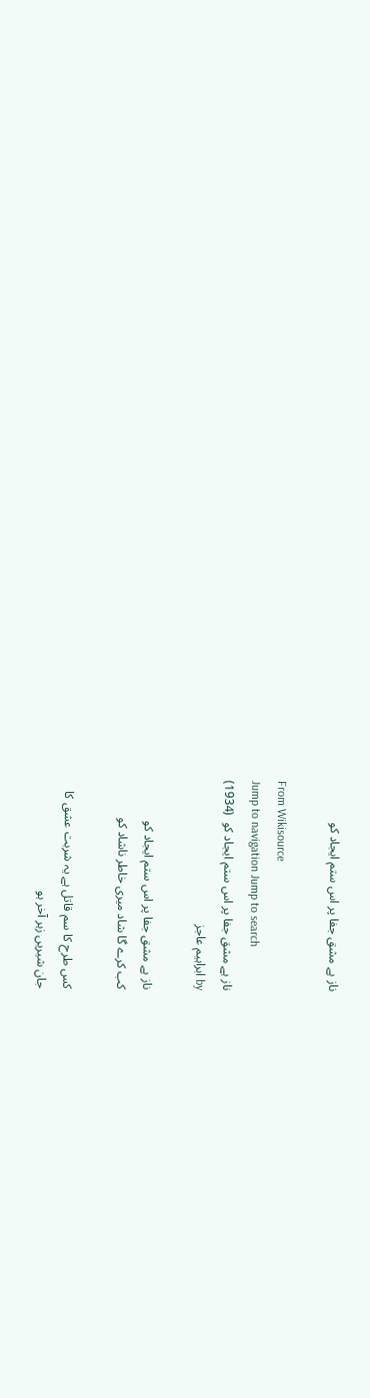ناز ہے مشق جفا پر اس ستم ایجاد کو

From Wikisource
Jump to navigation Jump to search
ناز ہے مشق جفا پر اس ستم ایجاد کو  (1934)
by ابراہیم عاجز

ناز ہے مشق جفا پر اس ستم ایجاد کو
کب کرے گا شاد میری خاطر ناشاد کو

کس طرح کا سم قاتل ہے یہ شربت عشق کا
جان شیریں زہر آخر ہو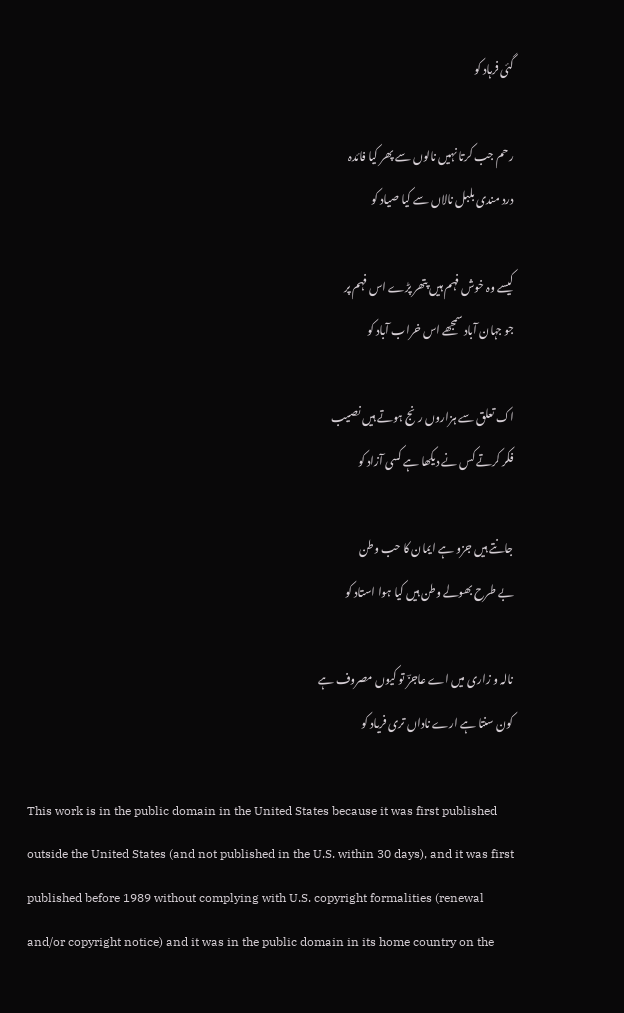گئی فرہاد کو

رحم جب کرتا نہیں نالوں سے پھر کیا فائدہ
درد مندی بلبل نالاں سے کیا صیاد کو

کیسے وہ خوش فہم ہیں پتھر پڑے اس فہم پر
جو جہان آباد سمجھے اس خراب آباد کو

اک تعلق سے ہزاروں رنج ہوتے ہیں نصیب
فکر کرتے کس نے دیکھا ہے کسی آزاد کو

جانتے ہیں جزو ہے ایمان کا حب وطن
بے طرح بھولے وطن ہیں کیا ہوا استاد کو

نالہ و زاری میں اے عاجزؔ تو کیوں مصروف ہے
کون سنتا ہے ارے ناداں تری فریاد کو

This work is in the public domain in the United States because it was first published outside the United States (and not published in the U.S. within 30 days), and it was first published before 1989 without complying with U.S. copyright formalities (renewal and/or copyright notice) and it was in the public domain in its home country on the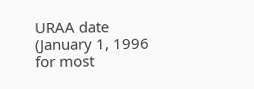URAA date (January 1, 1996 for most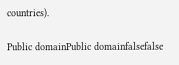countries).

Public domainPublic domainfalsefalse